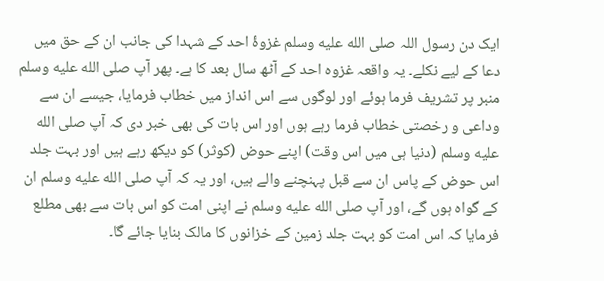ایک دن رسول اللہ صلى الله عليه وسلم غزوۂ احد کے شہدا کی جانب ان کے حق میں دعا کے لیے نکلے۔ یہ واقعہ غزوہ احد کے آٹھ سال بعد کا ہے۔ پھر آپ صلى الله عليه وسلم منبر پر تشریف فرما ہوئے اور لوگوں سے اس انداز میں خطاب فرمایا، جیسے ان سے وداعی و رخصتی خطاب فرما رہے ہوں اور اس بات کی بھی خبر دی کہ آپ صلى الله عليه وسلم (دنیا ہی میں اس وقت) اپنے حوض (کوثر) کو دیکھ رہے ہیں اور بہت جلد اس حوض کے پاس ان سے قبل پہنچنے والے ہیں، اور یہ کہ آپ صلى الله عليه وسلم ان کے گواہ ہوں گے، اور آپ صلى الله عليه وسلم نے اپنی امت کو اس بات سے بھی مطلع فرمایا کہ اس امت کو بہت جلد زمین کے خزانوں کا مالک بنایا جائے گا۔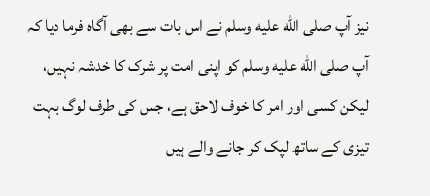نیز آپ صلى الله عليه وسلم نے اس بات سے بھی آگاہ فرما دیا کہ آپ صلى الله عليه وسلم کو اپنی امت پر شرک کا خدشہ نہیں، لیکن کسی اور امر کا خوف لاحق ہے، جس کی طرف لوگ بہت تیزی کے ساتھ لپک کر جانے والے ہیں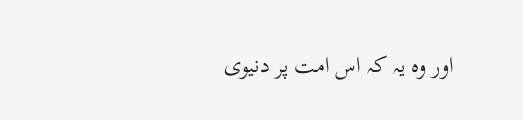اور وہ یہ کہ اس امت پر دنیوی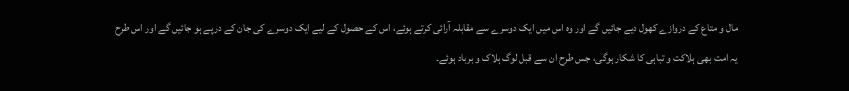مال و متاع کے دروازے کھول دیے جائیں گے اور وہ اس میں ایک دوسرے سے مقابلہ آرائی کرتے ہوئے، اس کے حصول کے لیے ایک دوسرے کی جان کے درپے ہو جائیں گے اور اس طرح یہ امت بھی ہلاکت و تباہی کا شکار ہوگی، جس طرح ان سے قبل لوگ ہلاک و برباد ہوئے۔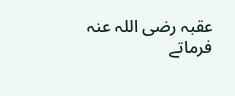عقبہ رضی اللہ عنہ فرماتے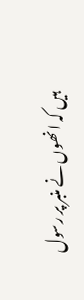ہیں کہ انھوں نے منبر پر رسول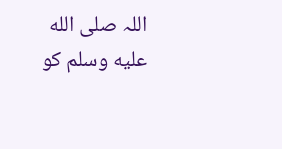اللہ صلى الله عليه وسلم کو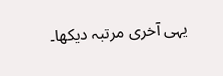یہی آخری مرتبہ دیکھا۔